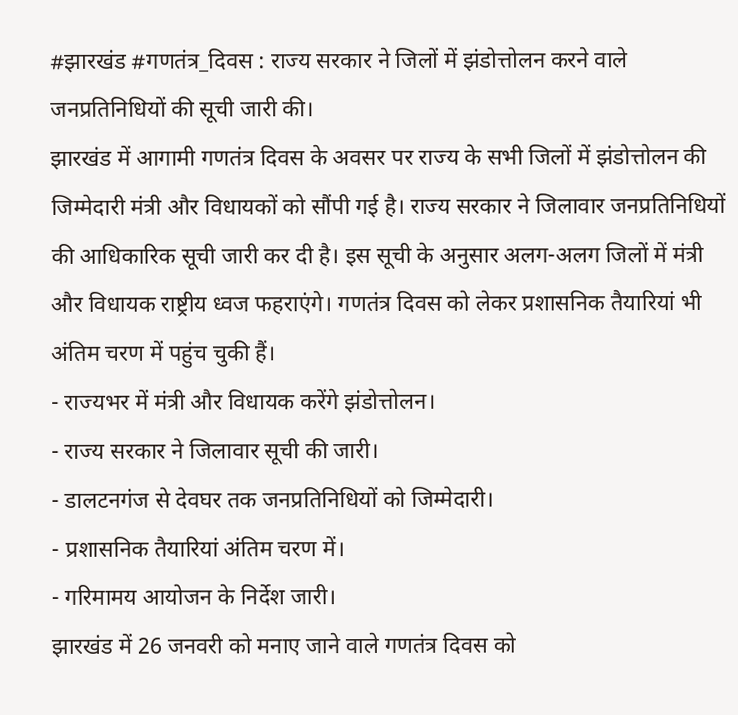#झारखंड #गणतंत्र_दिवस : राज्य सरकार ने जिलों में झंडोत्तोलन करने वाले जनप्रतिनिधियों की सूची जारी की।
झारखंड में आगामी गणतंत्र दिवस के अवसर पर राज्य के सभी जिलों में झंडोत्तोलन की जिम्मेदारी मंत्री और विधायकों को सौंपी गई है। राज्य सरकार ने जिलावार जनप्रतिनिधियों की आधिकारिक सूची जारी कर दी है। इस सूची के अनुसार अलग-अलग जिलों में मंत्री और विधायक राष्ट्रीय ध्वज फहराएंगे। गणतंत्र दिवस को लेकर प्रशासनिक तैयारियां भी अंतिम चरण में पहुंच चुकी हैं।
- राज्यभर में मंत्री और विधायक करेंगे झंडोत्तोलन।
- राज्य सरकार ने जिलावार सूची की जारी।
- डालटनगंज से देवघर तक जनप्रतिनिधियों को जिम्मेदारी।
- प्रशासनिक तैयारियां अंतिम चरण में।
- गरिमामय आयोजन के निर्देश जारी।
झारखंड में 26 जनवरी को मनाए जाने वाले गणतंत्र दिवस को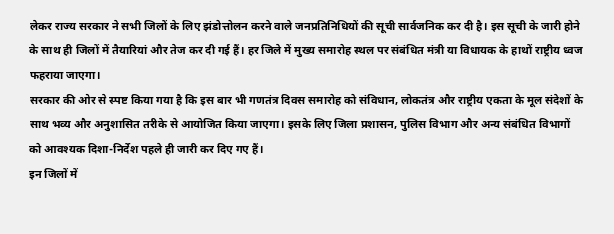लेकर राज्य सरकार ने सभी जिलों के लिए झंडोत्तोलन करने वाले जनप्रतिनिधियों की सूची सार्वजनिक कर दी है। इस सूची के जारी होने के साथ ही जिलों में तैयारियां और तेज कर दी गई हैं। हर जिले में मुख्य समारोह स्थल पर संबंधित मंत्री या विधायक के हाथों राष्ट्रीय ध्वज फहराया जाएगा।
सरकार की ओर से स्पष्ट किया गया है कि इस बार भी गणतंत्र दिवस समारोह को संविधान, लोकतंत्र और राष्ट्रीय एकता के मूल संदेशों के साथ भव्य और अनुशासित तरीके से आयोजित किया जाएगा। इसके लिए जिला प्रशासन, पुलिस विभाग और अन्य संबंधित विभागों को आवश्यक दिशा-निर्देश पहले ही जारी कर दिए गए हैं।
इन जिलों में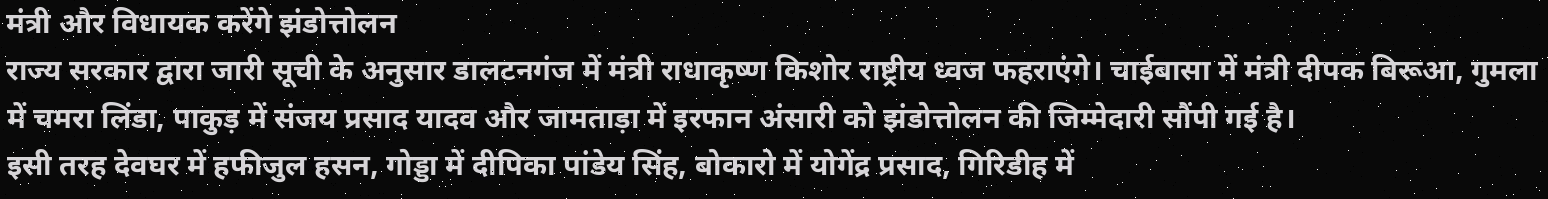मंत्री और विधायक करेंगे झंडोत्तोलन
राज्य सरकार द्वारा जारी सूची के अनुसार डालटनगंज में मंत्री राधाकृष्ण किशोर राष्ट्रीय ध्वज फहराएंगे। चाईबासा में मंत्री दीपक बिरूआ, गुमला में चमरा लिंडा, पाकुड़ में संजय प्रसाद यादव और जामताड़ा में इरफान अंसारी को झंडोत्तोलन की जिम्मेदारी सौंपी गई है।
इसी तरह देवघर में हफीजुल हसन, गोड्डा में दीपिका पांडेय सिंह, बोकारो में योगेंद्र प्रसाद, गिरिडीह में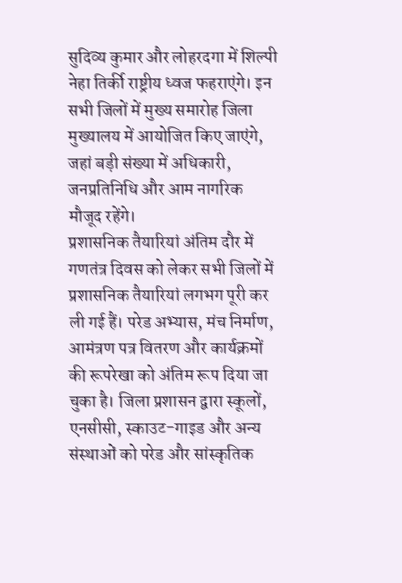सुदिव्य कुमार और लोहरदगा में शिल्पी नेहा तिर्की राष्ट्रीय ध्वज फहराएंगे। इन सभी जिलों में मुख्य समारोह जिला मुख्यालय में आयोजित किए जाएंगे, जहां बड़ी संख्या में अधिकारी, जनप्रतिनिधि और आम नागरिक मौजूद रहेंगे।
प्रशासनिक तैयारियां अंतिम दौर में
गणतंत्र दिवस को लेकर सभी जिलों में प्रशासनिक तैयारियां लगभग पूरी कर ली गई हैं। परेड अभ्यास, मंच निर्माण, आमंत्रण पत्र वितरण और कार्यक्रमों की रूपरेखा को अंतिम रूप दिया जा चुका है। जिला प्रशासन द्वारा स्कूलों, एनसीसी, स्काउट-गाइड और अन्य संस्थाओं को परेड और सांस्कृतिक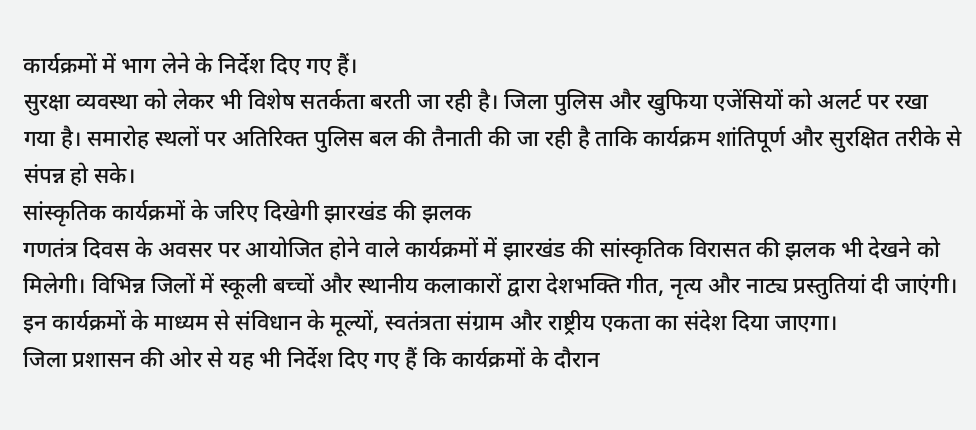कार्यक्रमों में भाग लेने के निर्देश दिए गए हैं।
सुरक्षा व्यवस्था को लेकर भी विशेष सतर्कता बरती जा रही है। जिला पुलिस और खुफिया एजेंसियों को अलर्ट पर रखा गया है। समारोह स्थलों पर अतिरिक्त पुलिस बल की तैनाती की जा रही है ताकि कार्यक्रम शांतिपूर्ण और सुरक्षित तरीके से संपन्न हो सके।
सांस्कृतिक कार्यक्रमों के जरिए दिखेगी झारखंड की झलक
गणतंत्र दिवस के अवसर पर आयोजित होने वाले कार्यक्रमों में झारखंड की सांस्कृतिक विरासत की झलक भी देखने को मिलेगी। विभिन्न जिलों में स्कूली बच्चों और स्थानीय कलाकारों द्वारा देशभक्ति गीत, नृत्य और नाट्य प्रस्तुतियां दी जाएंगी। इन कार्यक्रमों के माध्यम से संविधान के मूल्यों, स्वतंत्रता संग्राम और राष्ट्रीय एकता का संदेश दिया जाएगा।
जिला प्रशासन की ओर से यह भी निर्देश दिए गए हैं कि कार्यक्रमों के दौरान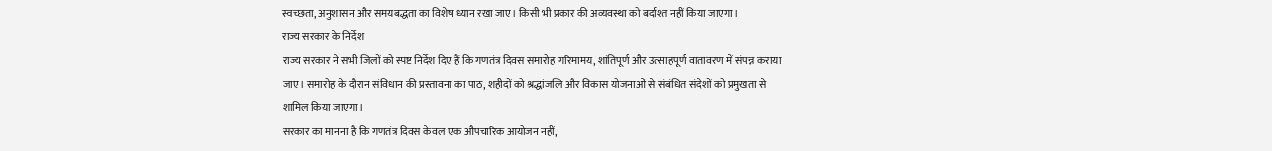स्वच्छता, अनुशासन और समयबद्धता का विशेष ध्यान रखा जाए। किसी भी प्रकार की अव्यवस्था को बर्दाश्त नहीं किया जाएगा।
राज्य सरकार के निर्देश
राज्य सरकार ने सभी जिलों को स्पष्ट निर्देश दिए हैं कि गणतंत्र दिवस समारोह गरिमामय, शांतिपूर्ण और उत्साहपूर्ण वातावरण में संपन्न कराया जाए। समारोह के दौरान संविधान की प्रस्तावना का पाठ, शहीदों को श्रद्धांजलि और विकास योजनाओं से संबंधित संदेशों को प्रमुखता से शामिल किया जाएगा।
सरकार का मानना है कि गणतंत्र दिवस केवल एक औपचारिक आयोजन नहीं,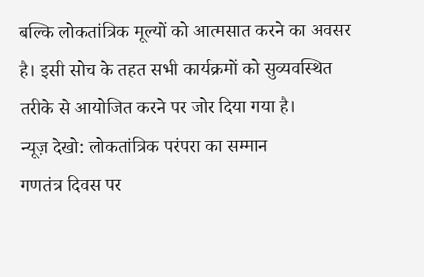बल्कि लोकतांत्रिक मूल्यों को आत्मसात करने का अवसर है। इसी सोच के तहत सभी कार्यक्रमों को सुव्यवस्थित तरीके से आयोजित करने पर जोर दिया गया है।
न्यूज़ देखो: लोकतांत्रिक परंपरा का सम्मान
गणतंत्र दिवस पर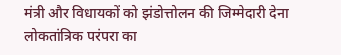मंत्री और विधायकों को झंडोत्तोलन की जिम्मेदारी देना लोकतांत्रिक परंपरा का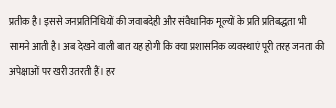प्रतीक है। इससे जनप्रतिनिधियों की जवाबदेही और संवैधानिक मूल्यों के प्रति प्रतिबद्धता भी सामने आती है। अब देखने वाली बात यह होगी कि क्या प्रशासनिक व्यवस्थाएं पूरी तरह जनता की अपेक्षाओं पर खरी उतरती हैं। हर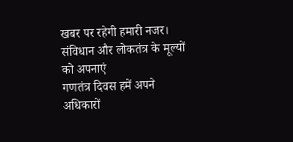खबर पर रहेगी हमारी नजर।
संविधान और लोकतंत्र के मूल्यों को अपनाएं
गणतंत्र दिवस हमें अपने अधिकारों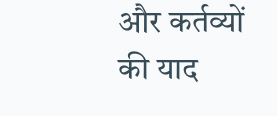और कर्तव्यों की याद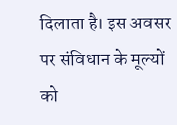दिलाता है। इस अवसर पर संविधान के मूल्यों को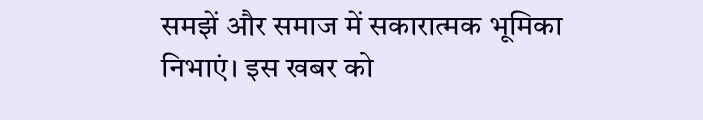समझें और समाज में सकारात्मक भूमिका निभाएं। इस खबर को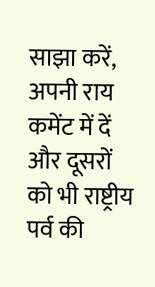साझा करें, अपनी राय कमेंट में दें और दूसरों को भी राष्ट्रीय पर्व की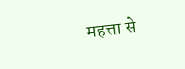महत्ता से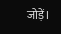जोड़ें।